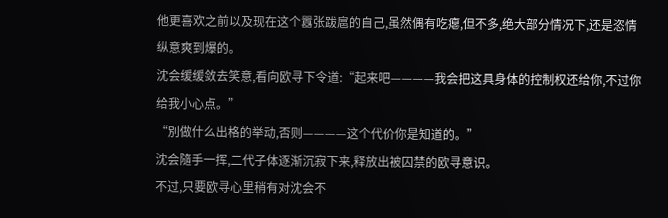他更喜欢之前以及现在这个囂张跋扈的自己,虽然偶有吃瘪,但不多,绝大部分情况下,还是恣情纵意爽到爆的。
沈会缓缓敛去笑意,看向欧寻下令道:“起来吧————我会把这具身体的控制权还给你,不过你给我小心点。”
“別做什么出格的举动,否则————这个代价你是知道的。”
沈会隨手一挥,二代子体逐渐沉寂下来,释放出被囚禁的欧寻意识。
不过,只要欧寻心里稍有对沈会不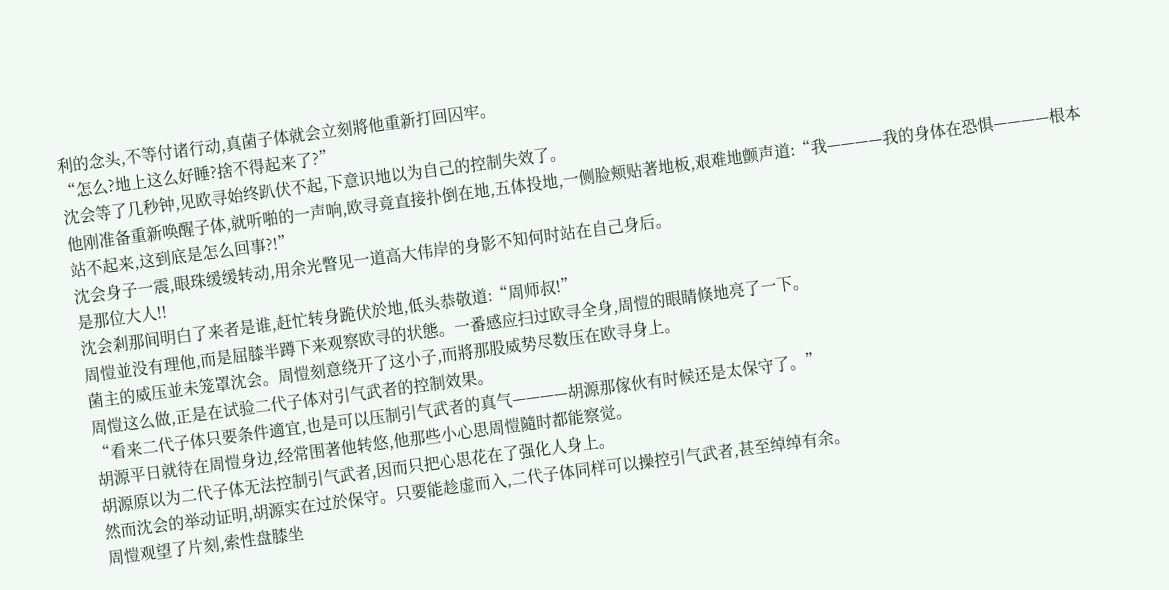利的念头,不等付诸行动,真菌子体就会立刻將他重新打回囚牢。
“怎么?地上这么好睡?捨不得起来了?”
沈会等了几秒钟,见欧寻始终趴伏不起,下意识地以为自己的控制失效了。
他刚准备重新唤醒子体,就听啪的一声响,欧寻竟直接扑倒在地,五体投地,一侧脸颊贴著地板,艰难地颤声道:“我————我的身体在恐惧————根本站不起来,这到底是怎么回事?!”
沈会身子一震,眼珠缓缓转动,用余光瞥见一道高大伟岸的身影不知何时站在自己身后。
是那位大人!!
沈会剎那间明白了来者是谁,赶忙转身跪伏於地,低头恭敬道:“周师叔!”
周愷並没有理他,而是屈膝半蹲下来观察欧寻的状態。一番感应扫过欧寻全身,周愷的眼睛倏地亮了一下。
菌主的威压並未笼罩沈会。周愷刻意绕开了这小子,而將那股威势尽数压在欧寻身上。
周愷这么做,正是在试验二代子体对引气武者的控制效果。
“看来二代子体只要条件適宜,也是可以压制引气武者的真气————胡源那傢伙有时候还是太保守了。”
胡源平日就待在周愷身边,经常围著他转悠,他那些小心思周愷隨时都能察觉。
胡源原以为二代子体无法控制引气武者,因而只把心思花在了强化人身上。
然而沈会的举动证明,胡源实在过於保守。只要能趁虚而入,二代子体同样可以操控引气武者,甚至绰绰有余。
周愷观望了片刻,索性盘膝坐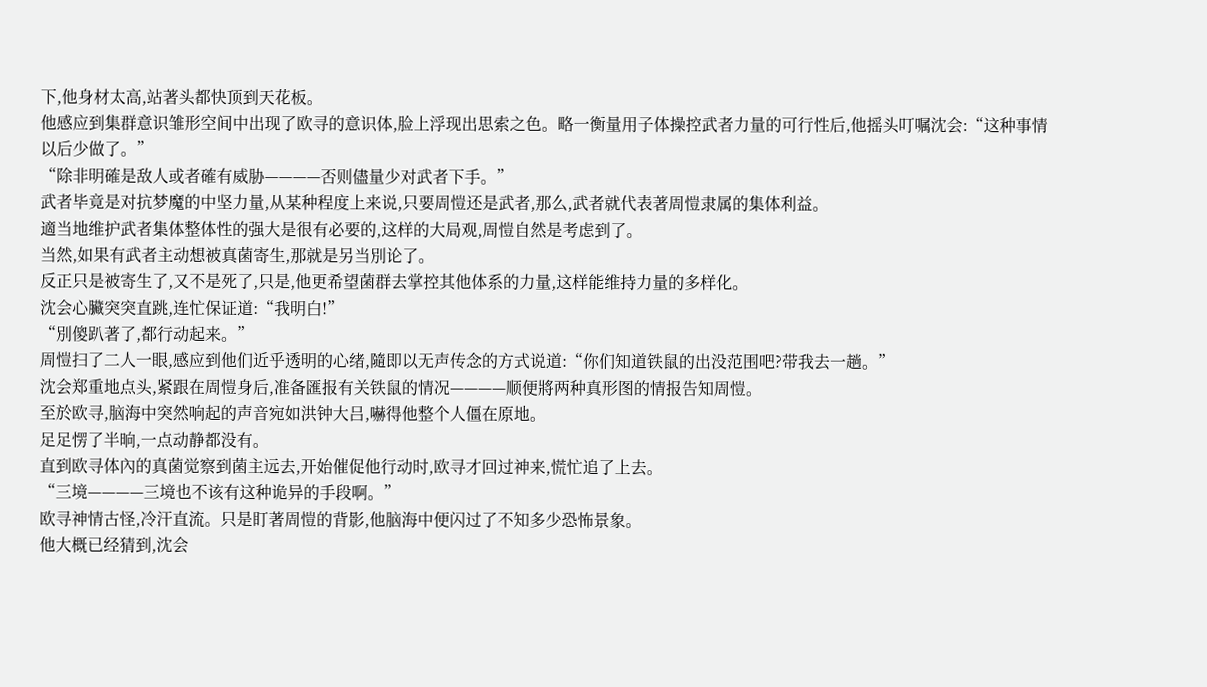下,他身材太高,站著头都快顶到天花板。
他感应到集群意识雏形空间中出现了欧寻的意识体,脸上浮现出思索之色。略一衡量用子体操控武者力量的可行性后,他摇头叮嘱沈会:“这种事情以后少做了。”
“除非明確是敌人或者確有威胁————否则儘量少对武者下手。”
武者毕竟是对抗梦魔的中坚力量,从某种程度上来说,只要周愷还是武者,那么,武者就代表著周愷隶属的集体利益。
適当地维护武者集体整体性的强大是很有必要的,这样的大局观,周愷自然是考虑到了。
当然,如果有武者主动想被真菌寄生,那就是另当別论了。
反正只是被寄生了,又不是死了,只是,他更希望菌群去掌控其他体系的力量,这样能维持力量的多样化。
沈会心臟突突直跳,连忙保证道:“我明白!”
“別傻趴著了,都行动起来。”
周愷扫了二人一眼,感应到他们近乎透明的心绪,隨即以无声传念的方式说道:“你们知道铁鼠的出没范围吧?带我去一趟。”
沈会郑重地点头,紧跟在周愷身后,准备匯报有关铁鼠的情况————顺便將两种真形图的情报告知周愷。
至於欧寻,脑海中突然响起的声音宛如洪钟大吕,嚇得他整个人僵在原地。
足足愣了半晌,一点动静都没有。
直到欧寻体內的真菌觉察到菌主远去,开始催促他行动时,欧寻才回过神来,慌忙追了上去。
“三境————三境也不该有这种诡异的手段啊。”
欧寻神情古怪,冷汗直流。只是盯著周愷的背影,他脑海中便闪过了不知多少恐怖景象。
他大概已经猜到,沈会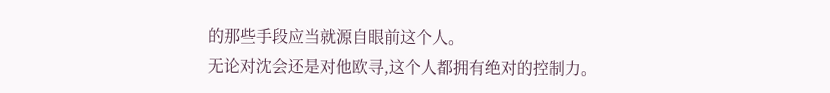的那些手段应当就源自眼前这个人。
无论对沈会还是对他欧寻,这个人都拥有绝对的控制力。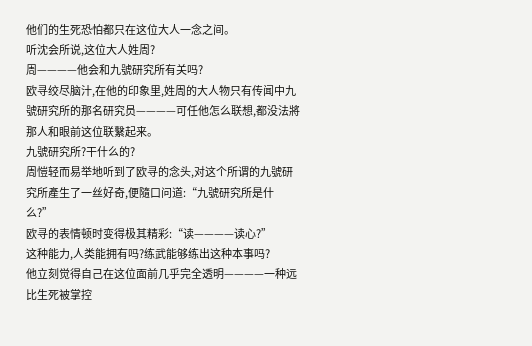他们的生死恐怕都只在这位大人一念之间。
听沈会所说,这位大人姓周?
周————他会和九號研究所有关吗?
欧寻绞尽脑汁,在他的印象里,姓周的大人物只有传闻中九號研究所的那名研究员————可任他怎么联想,都没法將那人和眼前这位联繫起来。
九號研究所?干什么的?
周愷轻而易举地听到了欧寻的念头,对这个所谓的九號研究所產生了一丝好奇,便隨口问道:“九號研究所是什么?”
欧寻的表情顿时变得极其精彩:“读————读心?”
这种能力,人类能拥有吗?练武能够练出这种本事吗?
他立刻觉得自己在这位面前几乎完全透明————一种远比生死被掌控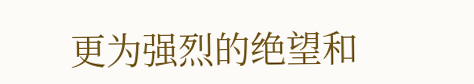更为强烈的绝望和